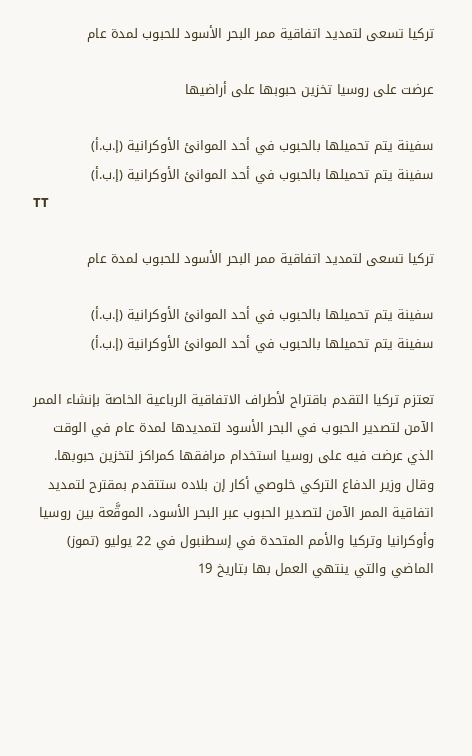تركيا تسعى لتمديد اتفاقية ممر البحر الأسود للحبوب لمدة عام

عرضت على روسيا تخزين حبوبها على أراضيها

سفينة يتم تحميلها بالحبوب في أحد الموانئ الأوكرانية (إ.ب.أ)
سفينة يتم تحميلها بالحبوب في أحد الموانئ الأوكرانية (إ.ب.أ)
TT

تركيا تسعى لتمديد اتفاقية ممر البحر الأسود للحبوب لمدة عام

سفينة يتم تحميلها بالحبوب في أحد الموانئ الأوكرانية (إ.ب.أ)
سفينة يتم تحميلها بالحبوب في أحد الموانئ الأوكرانية (إ.ب.أ)

تعتزم تركيا التقدم باقتراح لأطراف الاتفاقية الرباعية الخاصة بإنشاء الممر الآمن لتصدير الحبوب في البحر الأسود لتمديدها لمدة عام في الوقت الذي عرضت فيه على روسيا استخدام مرافقها كمراكز لتخزين حبوبها.
وقال وزير الدفاع التركي خلوصي أكار إن بلاده ستتقدم بمقترح لتمديد اتفاقية الممر الآمن لتصدير الحبوب عبر البحر الأسود، الموقَّعة بين روسيا وأوكرانيا وتركيا والأمم المتحدة في إسطنبول في 22 يوليو (تموز) الماضي والتي ينتهي العمل بها بتاريخ 19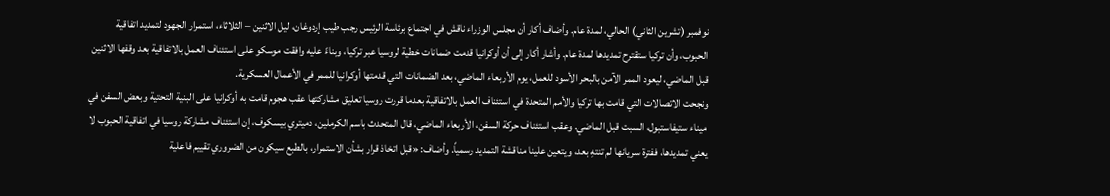نوفمبر (تشرين الثاني) الحالي، لمدة عام. وأضاف أكار أن مجلس الوزراء ناقش في اجتماع برئاسة الرئيس رجب طيب إردوغان، ليل الاثنين – الثلاثاء، استمرار الجهود لتمديد اتفاقية الحبوب، وأن تركيا ستقترح تمديدها لمدة عام. وأشار أكار إلى أن أوكرانيا قدمت ضمانات خطية لروسيا عبر تركيا، وبناءً عليه وافقت موسكو على استئناف العمل بالاتفاقية بعد وقفها الاثنين قبل الماضي، ليعود الممر الآمن بالبحر الأسود للعمل، يوم الأربعاء الماضي، بعد الضمانات التي قدمتها أوكرانيا للممر في الأعمال العسكرية.
ونجحت الاتصالات التي قامت بها تركيا والأمم المتحدة في استئناف العمل بالاتفاقية بعدما قررت روسيا تعليق مشاركتها عقب هجوم قامت به أوكرانيا على البنية التحتية وبعض السفن في ميناء ستيفاستبول، السبت قبل الماضي. وعقب استئناف حركة السفن، الأربعاء الماضي، قال المتحدث باسم الكرملين، دميتري بيسكوف، إن استئناف مشاركة روسيا في اتفاقية الحبوب لا يعني تمديدها، ففترة سريانها لم تنتهِ بعد، ويتعين علينا مناقشة التمديد رسمياً. وأضاف: «قبل اتخاذ قرار بشأن الاستمرار، بالطبع سيكون من الضروري تقييم فاعلية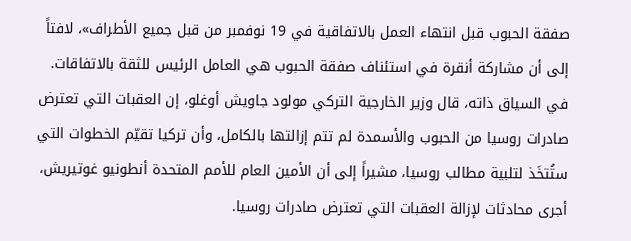صفقة الحبوب قبل انتهاء العمل بالاتفاقية في 19 نوفمبر من قبل جميع الأطراف»، لافتاً إلى أن مشاركة أنقرة في استئناف صفقة الحبوب هي العامل الرئيس للثقة بالاتفاقات.
في السياق ذاته، قال وزير الخارجية التركي مولود جاويش أوغلو، إن العقبات التي تعترض صادرات روسيا من الحبوب والأسمدة لم تتم إزالتها بالكامل، وأن تركيا تقيّم الخطوات التي ستُتخَذ لتلبية مطالب روسيا، مشيراً إلى أن الأمين العام للأمم المتحدة أنطونيو غوتيريش، أجرى محادثات لإزالة العقبات التي تعترض صادرات روسيا.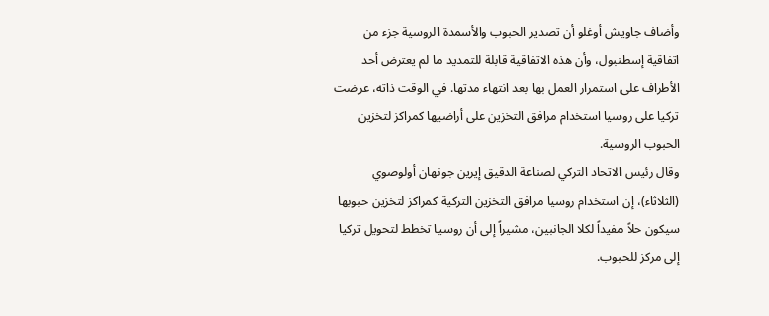وأضاف جاويش أوغلو أن تصدير الحبوب والأسمدة الروسية جزء من اتفاقية إسطنبول، وأن هذه الاتفاقية قابلة للتمديد ما لم يعترض أحد الأطراف على استمرار العمل بها بعد انتهاء مدتها. في الوقت ذاته، عرضت تركيا على روسيا استخدام مرافق التخزين على أراضيها كمراكز لتخزين الحبوب الروسية.
وقال رئيس الاتحاد التركي لصناعة الدقيق إيرين جونهان أولوصوي (الثلاثاء)، إن استخدام روسيا مرافق التخزين التركية كمراكز لتخزين حبوبها سيكون حلاً مفيداً لكلا الجانبين، مشيراً إلى أن روسيا تخطط لتحويل تركيا إلى مركز للحبوب.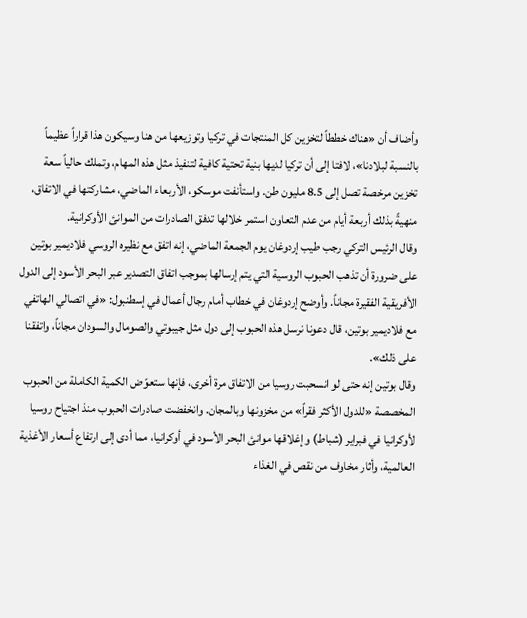وأضاف أن «هناك خططاً لتخزين كل المنتجات في تركيا وتوزيعها من هنا وسيكون هذا قراراً عظيماً بالنسبة لبلادنا»، لافتا إلى أن تركيا لديها بنية تحتية كافية لتنفيذ مثل هذه المهام، وتملك حالياً سعة تخزين مرخصة تصل إلى 8.5 مليون طن. واستأنفت موسكو، الأربعاء الماضي، مشاركتها في الاتفاق، منهيةً بذلك أربعة أيام من عدم التعاون استمر خلالها تدفق الصادرات من الموانئ الأوكرانية.
وقال الرئيس التركي رجب طيب إردوغان يوم الجمعة الماضي، إنه اتفق مع نظيره الروسي فلاديمير بوتين على ضرورة أن تذهب الحبوب الروسية التي يتم إرسالها بموجب اتفاق التصدير عبر البحر الأسود إلى الدول الأفريقية الفقيرة مجاناً. وأوضح إردوغان في خطاب أمام رجال أعمال في إسطنبول: «في اتصالي الهاتفي مع فلاديمير بوتين، قال دعونا نرسل هذه الحبوب إلى دول مثل جيبوتي والصومال والسودان مجاناً، واتفقنا على ذلك».
وقال بوتين إنه حتى لو انسحبت روسيا من الاتفاق مرة أخرى، فإنها ستعوّض الكمية الكاملة من الحبوب المخصصة «للدول الأكثر فقراً» من مخزونها وبالمجان. وانخفضت صادرات الحبوب منذ اجتياح روسيا لأوكرانيا في فبراير (شباط) وإغلاقها موانئ البحر الأسود في أوكرانيا، مما أدى إلى ارتفاع أسعار الأغذية العالمية، وأثار مخاوف من نقص في الغذاء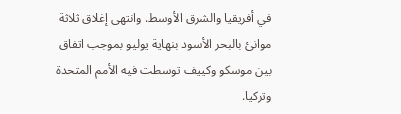في أفريقيا والشرق الأوسط. وانتهى إغلاق ثلاثة موانئ بالبحر الأسود بنهاية يوليو بموجب اتفاق بين موسكو وكييف توسطت فيه الأمم المتحدة وتركيا.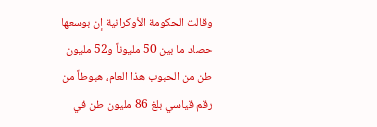وقالت الحكومة الأوكرانية إن بوسعها حصاد ما بين 50 مليوناً و52 مليون طن من الحبوب هذا العام، هبوطاً من رقم قياسي بلغ 86 مليون طن في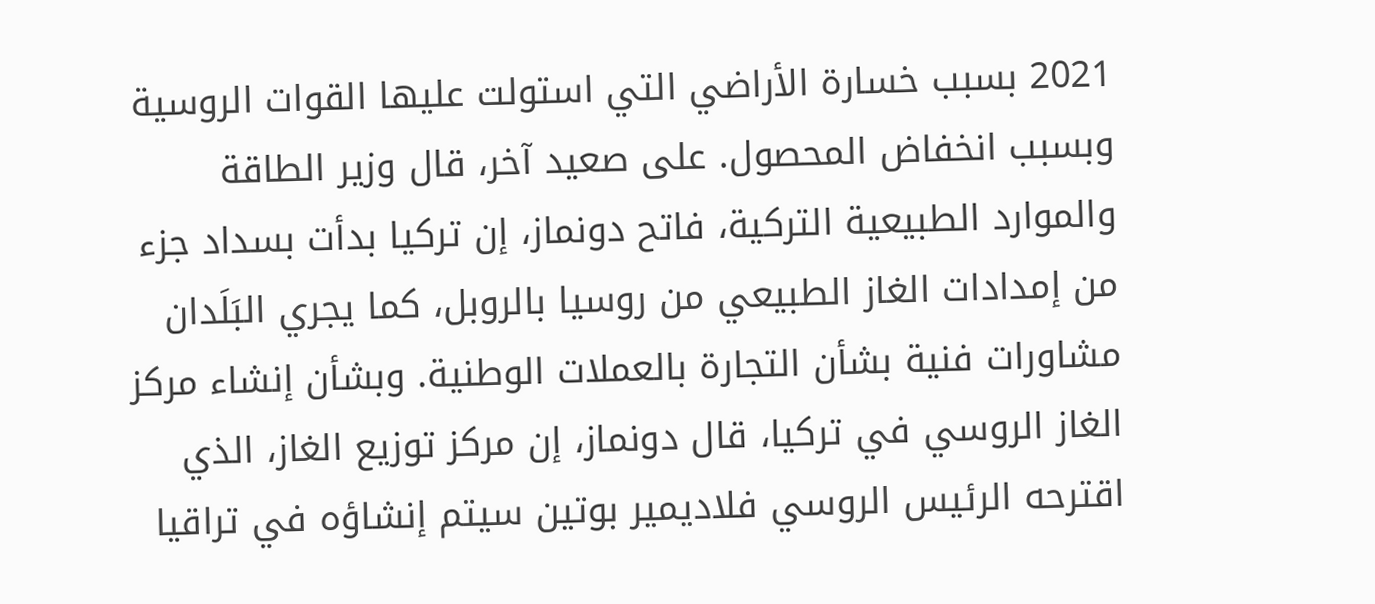2021 بسبب خسارة الأراضي التي استولت عليها القوات الروسية وبسبب انخفاض المحصول. على صعيد آخر، قال وزير الطاقة والموارد الطبيعية التركية، فاتح دونماز، إن تركيا بدأت بسداد جزء من إمدادات الغاز الطبيعي من روسيا بالروبل، كما يجري البَلَدان مشاورات فنية بشأن التجارة بالعملات الوطنية. وبشأن إنشاء مركز الغاز الروسي في تركيا، قال دونماز، إن مركز توزيع الغاز، الذي اقترحه الرئيس الروسي فلاديمير بوتين سيتم إنشاؤه في تراقيا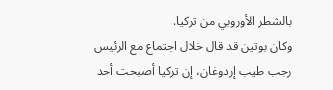بالشطر الأوروبي من تركيا.
وكان بوتين قد قال خلال اجتماع مع الرئيس رجب طيب إردوغان، إن تركيا أصبحت أحد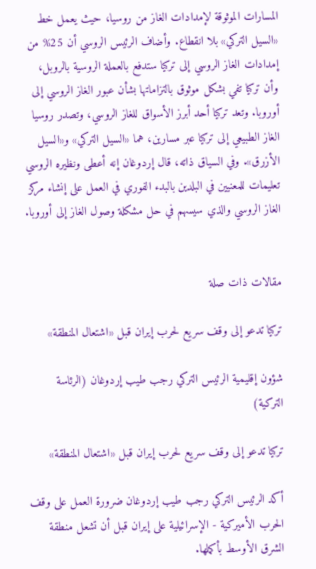المسارات الموثوقة لإمدادات الغاز من روسيا، حيث يعمل خط «السيل التركي» بلا انقطاع. وأضاف الرئيس الروسي أن 25% من إمدادات الغاز الروسي إلى تركيا ستدفع بالعملة الروسية بالروبل، وأن تركيا تفي بشكل موثوق بالتزاماتها بشأن عبور الغاز الروسي إلى أوروبا. وتعد تركيا أحد أبرز الأسواق للغاز الروسي، وتصدر روسيا الغاز الطبيعي إلى تركيا عبر مسارين، هما «السيل التركي» و«السيل الأزرق». وفي السياق ذاته، قال إردوغان إنه أعطى ونظيره الروسي تعليمات للمعنيين في البلدين بالبدء الفوري في العمل على إنشاء مركز الغاز الروسي والذي سيسهم في حل مشكلة وصول الغاز إلى أوروبا.


مقالات ذات صلة

تركيا تدعو إلى وقف سريع لحرب إيران قبل «اشتعال المنطقة»

شؤون إقليمية الرئيس التركي رجب طيب إردوغان (الرئاسة التركية)

تركيا تدعو إلى وقف سريع لحرب إيران قبل «اشتعال المنطقة»

أكد الرئيس التركي رجب طيب إردوغان ضرورة العمل على وقف الحرب الأميركية - الإسرائيلية على إيران قبل أن تشعل منطقة الشرق الأوسط بأكملها.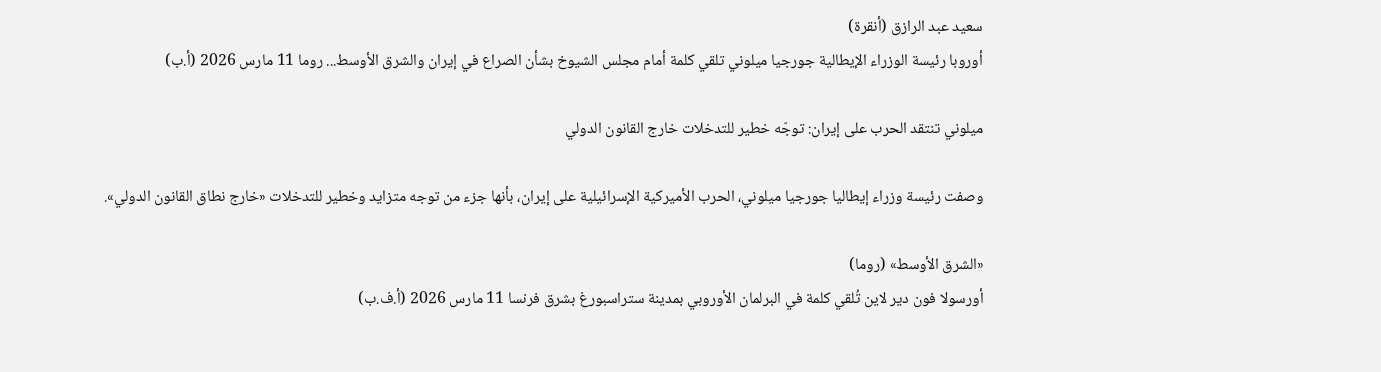سعيد عبد الرازق (أنقرة)
أوروبا رئيسة الوزراء الإيطالية جورجيا ميلوني تلقي كلمة أمام مجلس الشيوخ بشأن الصراع في إيران والشرق الأوسط... روما 11 مارس 2026 (أ.ب)

ميلوني تنتقد الحرب على إيران: توجّه خطير للتدخلات خارج القانون الدولي

وصفت رئيسة وزراء إيطاليا جورجيا ميلوني، الحرب الأميركية الإسرائيلية على إيران، بأنها جزء من توجه متزايد وخطير للتدخلات «خارج نطاق القانون الدولي».

«الشرق الأوسط» (روما)
أورسولا فون دير لاين تُلقي كلمة في البرلمان الأوروبي بمدينة ستراسبورغ بشرق فرنسا 11 مارس 2026 (أ.ف.ب)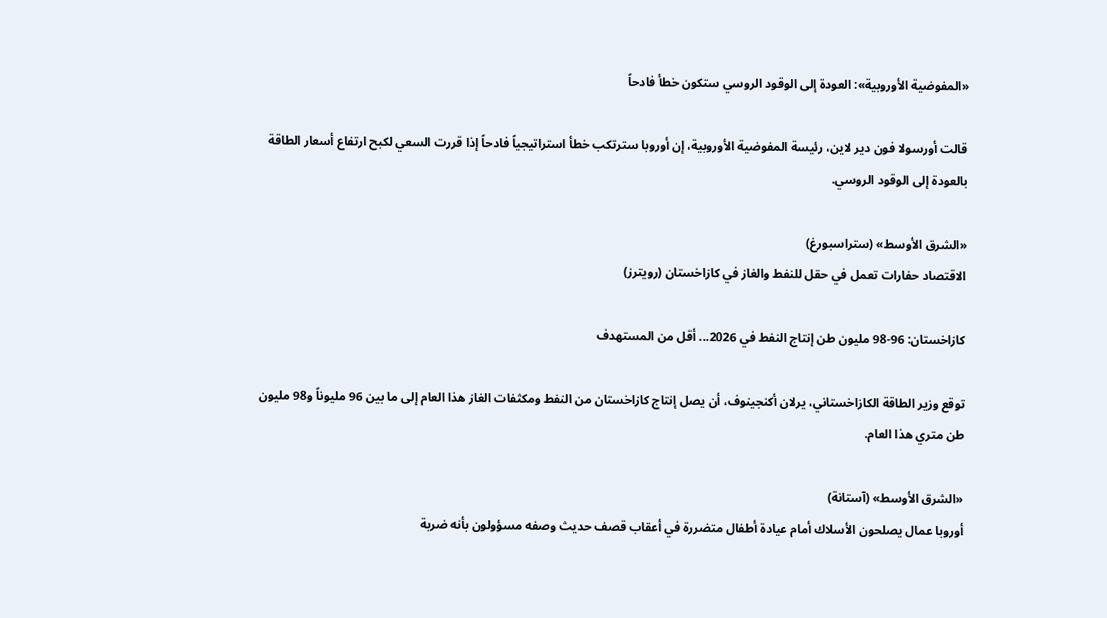«المفوضية الأوروبية»: العودة إلى الوقود الروسي ستكون خطأ فادحاً

قالت أورسولا فون دير لاين، رئيسة المفوضية الأوروبية، إن أوروبا سترتكب خطأ استراتيجياً فادحاً إذا قررت السعي لكبح ارتفاع أسعار الطاقة بالعودة إلى الوقود الروسي.

«الشرق الأوسط» (ستراسبورغ)
الاقتصاد حفارات تعمل في حقل للنفط والغاز في كازاخستان (رويترز)

كازاخستان: 96-98 مليون طن إنتاج النفط في 2026... أقل من المستهدف

توقع وزير الطاقة الكازاخستاني، يرلان أكنجينوف، أن يصل إنتاج كازاخستان من النفط ومكثفات الغاز هذا العام إلى ما بين 96 مليوناً و98 مليون طن متري هذا العام.

«الشرق الأوسط» (آستانة)
أوروبا عمال يصلحون الأسلاك أمام عيادة أطفال متضررة في أعقاب قصف حديث وصفه مسؤولون بأنه ضربة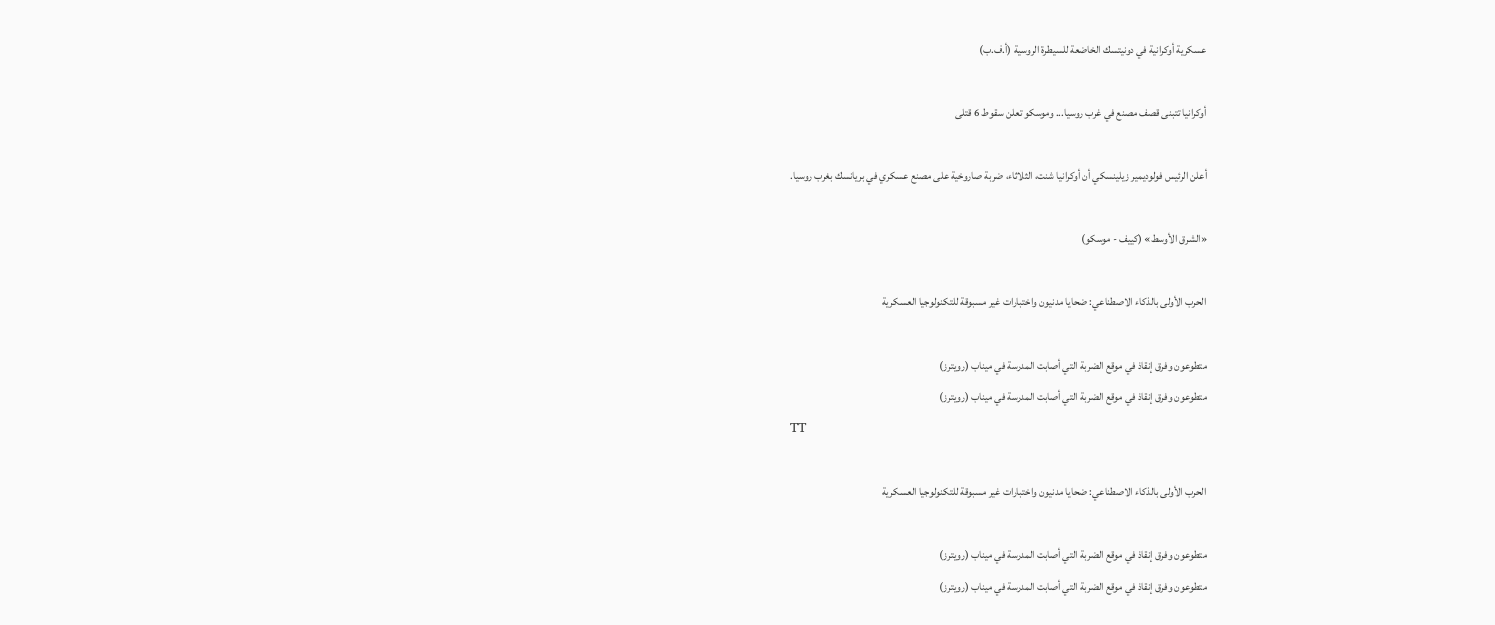عسكرية أوكرانية في دونيتسك الخاضعة للسيطرة الروسية (أ.ف.ب)

أوكرانيا تتبنى قصف مصنع في غرب روسيا... وموسكو تعلن سقوط 6 قتلى

أعلن الرئيس فولوديمير زيلينسكي أن أوكرانيا شنت، الثلاثاء، ضربة صاروخية على مصنع عسكري في بريانسك بغرب روسيا.

«الشرق الأوسط» (كييف - موسكو)

الحرب الأولى بالذكاء الاصطناعي: ضحايا مدنيون واختبارات غير مسبوقة للتكنولوجيا العسكرية

متطوعون وفرق إنقاذ في موقع الضربة التي أصابت المدرسة في ميناب (رويترز)
متطوعون وفرق إنقاذ في موقع الضربة التي أصابت المدرسة في ميناب (رويترز)
TT

الحرب الأولى بالذكاء الاصطناعي: ضحايا مدنيون واختبارات غير مسبوقة للتكنولوجيا العسكرية

متطوعون وفرق إنقاذ في موقع الضربة التي أصابت المدرسة في ميناب (رويترز)
متطوعون وفرق إنقاذ في موقع الضربة التي أصابت المدرسة في ميناب (رويترز)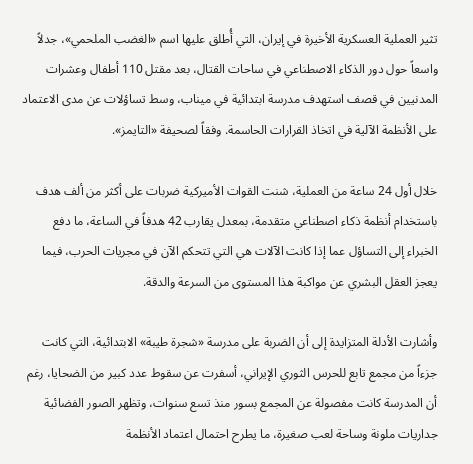تثير العملية العسكرية الأخيرة في إيران، التي أُطلق عليها اسم «الغضب الملحمي»، جدلاً واسعاً حول دور الذكاء الاصطناعي في ساحات القتال، بعد مقتل 110 أطفال وعشرات المدنيين في قصف استهدف مدرسة ابتدائية في ميناب، وسط تساؤلات عن مدى الاعتماد على الأنظمة الآلية في اتخاذ القرارات الحاسمة. وفقاً لصحيفة «التايمز».

خلال أول 24 ساعة من العملية، شنت القوات الأميركية ضربات على أكثر من ألف هدف باستخدام أنظمة ذكاء اصطناعي متقدمة، بمعدل يقارب 42 هدفاً في الساعة، ما دفع الخبراء إلى التساؤل عما إذا كانت الآلات هي التي تتحكم الآن في مجريات الحرب، فيما يعجز العقل البشري عن مواكبة هذا المستوى من السرعة والدقة.

وأشارت الأدلة المتزايدة إلى أن الضربة على مدرسة «شجرة طيبة» الابتدائية، التي كانت جزءاً من مجمع تابع للحرس الثوري الإيراني، أسفرت عن سقوط عدد كبير من الضحايا، رغم أن المدرسة كانت مفصولة عن المجمع بسور منذ تسع سنوات، وتظهر الصور الفضائية جداريات ملونة وساحة لعب صغيرة، ما يطرح احتمال اعتماد الأنظمة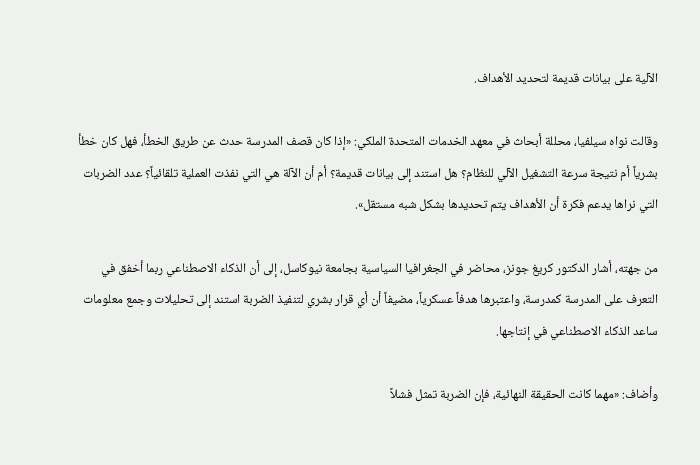الآلية على بيانات قديمة لتحديد الأهداف.

وقالت نواه سيلفيا، محللة أبحاث في معهد الخدمات المتحدة الملكي: «إذا كان قصف المدرسة حدث عن طريق الخطأ، فهل كان خطأ بشرياً أم نتيجة سرعة التشغيل الآلي للنظام؟ هل استند إلى بيانات قديمة؟ أم أن الآلة هي التي نفذت العملية تلقائياً؟ عدد الضربات التي نراها يدعم فكرة أن الأهداف يتم تحديدها بشكل شبه مستقل».

من جهته، أشار الدكتور كريغ جونز، محاضر في الجغرافيا السياسية بجامعة نيوكاسل، إلى أن الذكاء الاصطناعي ربما أخفق في التعرف على المدرسة كمدرسة، واعتبرها هدفاً عسكرياً، مضيفاً أن أي قرار بشري لتنفيذ الضربة استند إلى تحليلات وجمع معلومات ساعد الذكاء الاصطناعي في إنتاجها.

وأضاف: «مهما كانت الحقيقة النهائية، فإن الضربة تمثل فشلاً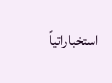استخباراتياً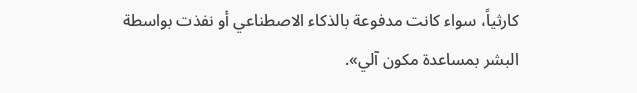كارثياً، سواء كانت مدفوعة بالذكاء الاصطناعي أو نفذت بواسطة البشر بمساعدة مكون آلي».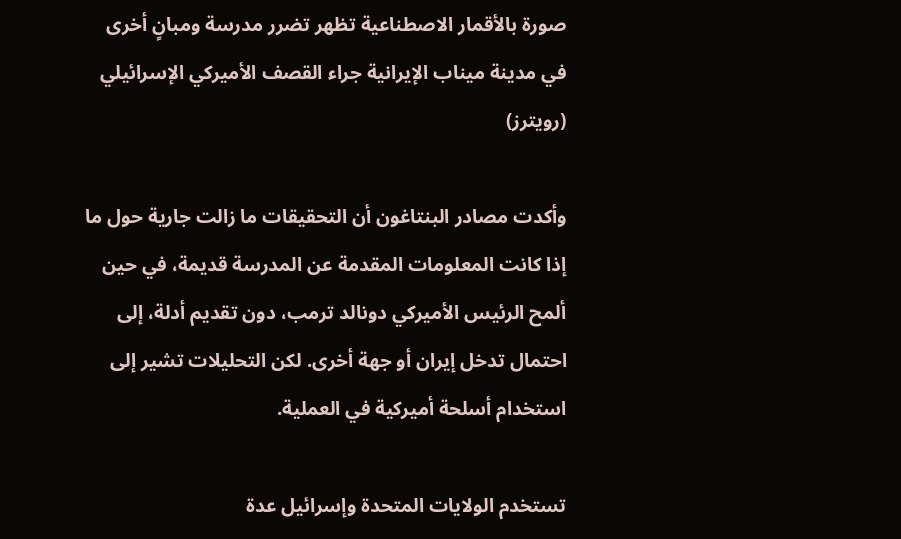صورة بالأقمار الاصطناعية تظهر تضرر مدرسة ومبانٍ أخرى في مدينة ميناب الإيرانية جراء القصف الأميركي الإسرائيلي (رويترز)

وأكدت مصادر البنتاغون أن التحقيقات ما زالت جارية حول ما إذا كانت المعلومات المقدمة عن المدرسة قديمة، في حين ألمح الرئيس الأميركي دونالد ترمب، دون تقديم أدلة، إلى احتمال تدخل إيران أو جهة أخرى. لكن التحليلات تشير إلى استخدام أسلحة أميركية في العملية.

تستخدم الولايات المتحدة وإسرائيل عدة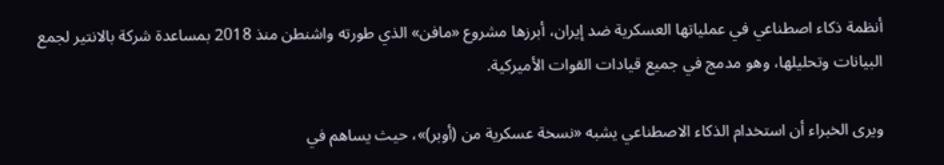أنظمة ذكاء اصطناعي في عملياتها العسكرية ضد إيران، أبرزها مشروع «مافن» الذي طورته واشنطن منذ 2018 بمساعدة شركة بالانتير لجمع البيانات وتحليلها، وهو مدمج في جميع قيادات القوات الأميركية.

ويرى الخبراء أن استخدام الذكاء الاصطناعي يشبه «نسخة عسكرية من (أوبر)»، حيث يساهم في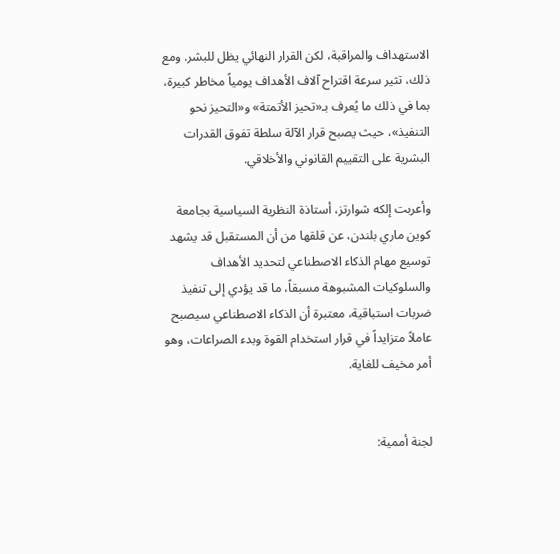الاستهداف والمراقبة، لكن القرار النهائي يظل للبشر. ومع ذلك، تثير سرعة اقتراح آلاف الأهداف يومياً مخاطر كبيرة، بما في ذلك ما يُعرف بـ«تحيز الأتمتة» و«التحيز نحو التنفيذ»، حيث يصبح قرار الآلة سلطة تفوق القدرات البشرية على التقييم القانوني والأخلاقي.

وأعربت إلكه شوارتز، أستاذة النظرية السياسية بجامعة كوين ماري بلندن، عن قلقها من أن المستقبل قد يشهد توسيع مهام الذكاء الاصطناعي لتحديد الأهداف والسلوكيات المشبوهة مسبقاً، ما قد يؤدي إلى تنفيذ ضربات استباقية، معتبرة أن الذكاء الاصطناعي سيصبح عاملاً متزايداً في قرار استخدام القوة وبدء الصراعات، وهو أمر مخيف للغاية.


لجنة أممية: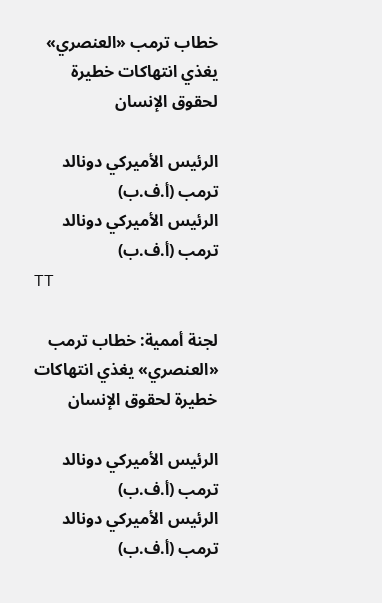خطاب ترمب «العنصري» يغذي انتهاكات خطيرة لحقوق الإنسان

الرئيس الأميركي دونالد ترمب (أ.ف.ب)
الرئيس الأميركي دونالد ترمب (أ.ف.ب)
TT

لجنة أممية: خطاب ترمب «العنصري» يغذي انتهاكات خطيرة لحقوق الإنسان

الرئيس الأميركي دونالد ترمب (أ.ف.ب)
الرئيس الأميركي دونالد ترمب (أ.ف.ب)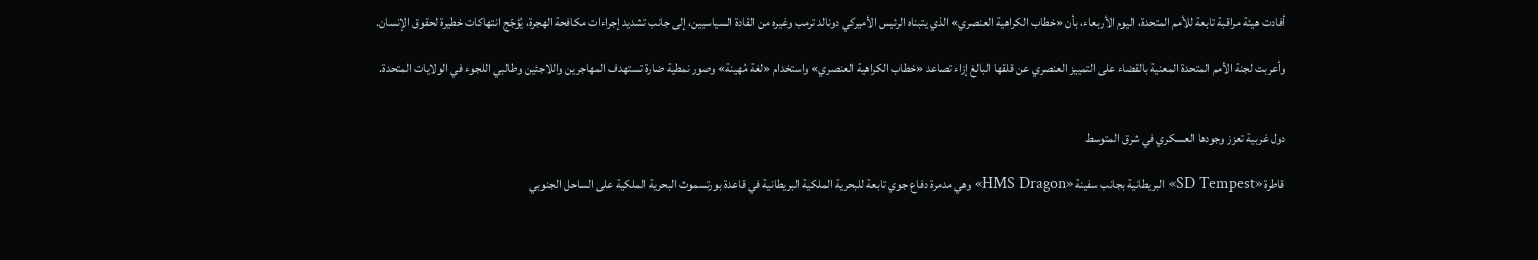أفادت هيئة مراقبة تابعة للأمم المتحدة، اليوم الأربعاء، بأن «خطاب الكراهية العنصري» الذي يتبناه الرئيس الأميركي دونالد ترمب وغيره من القادة السياسيين، إلى جانب تشديد إجراءات مكافحة الهجرة، يُؤجّج انتهاكات خطيرة لحقوق الإنسان.

وأعربت لجنة الأمم المتحدة المعنية بالقضاء على التمييز العنصري عن قلقها البالغ إزاء تصاعد «خطاب الكراهية العنصري» واستخدام «لغة مُهينة» وصور نمطية ضارة تستهدف المهاجرين واللاجئين وطالبي اللجوء في الولايات المتحدة.


دول غربية تعزز وجودها العسكري في شرق المتوسط

قاطرة «SD Tempest» البريطانية بجانب سفينة «HMS Dragon» وهي مدمرة دفاع جوي تابعة للبحرية الملكية البريطانية في قاعدة بورتسموث البحرية الملكية على الساحل الجنوبي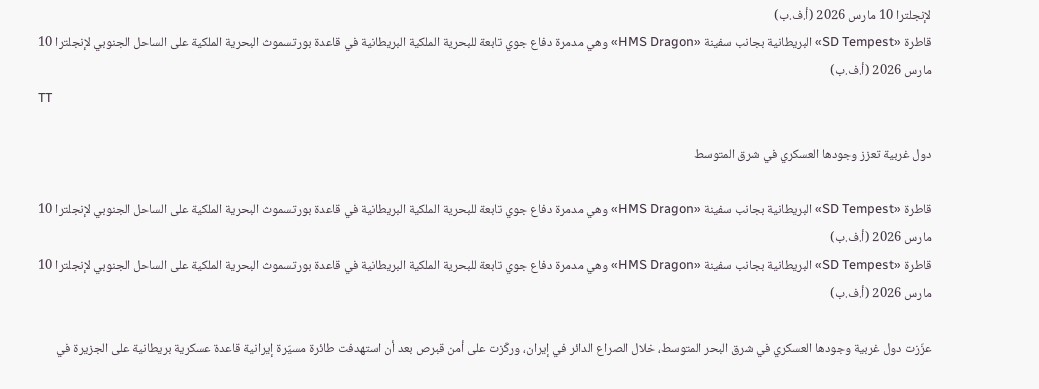لإنجلترا 10 مارس 2026 (أ.ف.ب)
قاطرة «SD Tempest» البريطانية بجانب سفينة «HMS Dragon» وهي مدمرة دفاع جوي تابعة للبحرية الملكية البريطانية في قاعدة بورتسموث البحرية الملكية على الساحل الجنوبي لإنجلترا 10 مارس 2026 (أ.ف.ب)
TT

دول غربية تعزز وجودها العسكري في شرق المتوسط

قاطرة «SD Tempest» البريطانية بجانب سفينة «HMS Dragon» وهي مدمرة دفاع جوي تابعة للبحرية الملكية البريطانية في قاعدة بورتسموث البحرية الملكية على الساحل الجنوبي لإنجلترا 10 مارس 2026 (أ.ف.ب)
قاطرة «SD Tempest» البريطانية بجانب سفينة «HMS Dragon» وهي مدمرة دفاع جوي تابعة للبحرية الملكية البريطانية في قاعدة بورتسموث البحرية الملكية على الساحل الجنوبي لإنجلترا 10 مارس 2026 (أ.ف.ب)

عزّزت دول غربية وجودها العسكري في شرق البحر المتوسط، خلال الصراع الدائر في إيران، وركّزت على أمن قبرص بعد أن استهدفت طائرة مسيّرة إيرانية قاعدة عسكرية بريطانية على الجزيرة في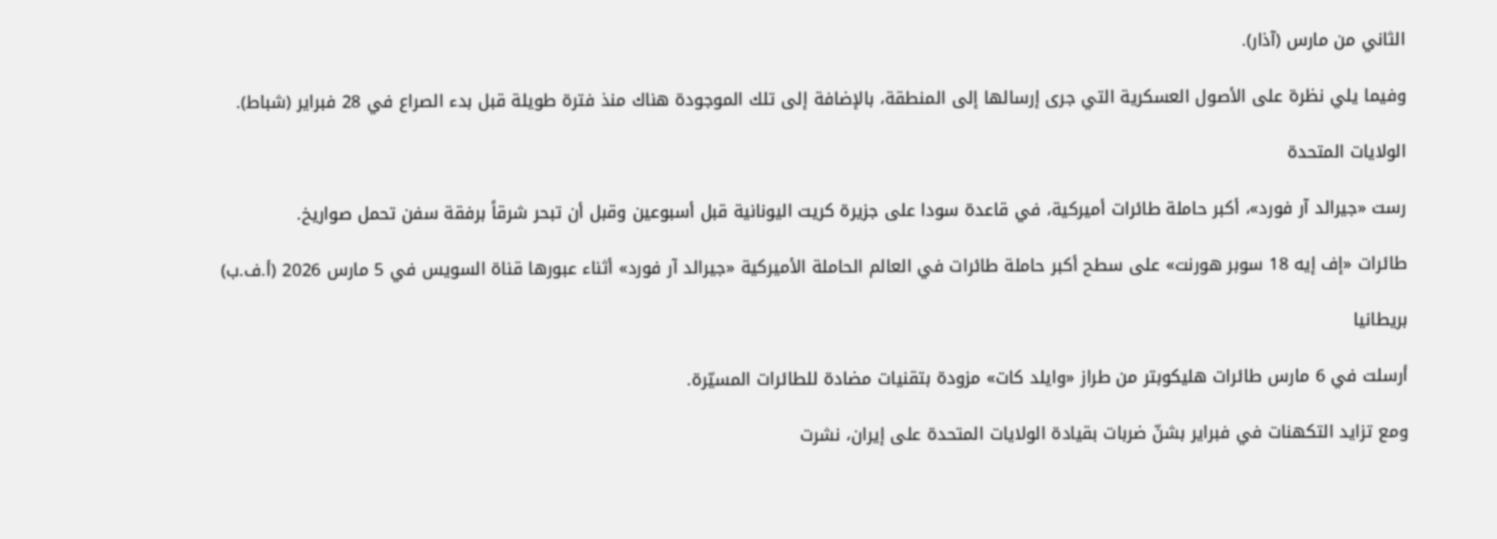الثاني من مارس (آذار).

وفيما يلي نظرة على الأصول العسكرية التي جرى إرسالها إلى المنطقة، بالإضافة إلى تلك الموجودة هناك منذ فترة طويلة قبل بدء الصراع في 28 فبراير (شباط).

الولايات المتحدة

رست «جيرالد آر فورد»، أكبر حاملة طائرات أميركية، في قاعدة سودا على جزيرة كريت اليونانية قبل أسبوعين وقبل أن تبحر شرقاً برفقة سفن تحمل صواريخ.

طائرات «إف إيه 18 سوبر هورنت» على سطح أكبر حاملة طائرات في العالم الحاملة الأميركية «جيرالد آر فورد» أثناء عبورها قناة السويس في 5 مارس 2026 (أ.ف.ب)

بريطانيا

أرسلت في 6 مارس طائرات هليكوبتر من طراز «وايلد كات» مزودة بتقنيات مضادة للطائرات المسيّرة.

ومع تزايد التكهنات في فبراير بشنّ ضربات بقيادة الولايات المتحدة على إيران، نشرت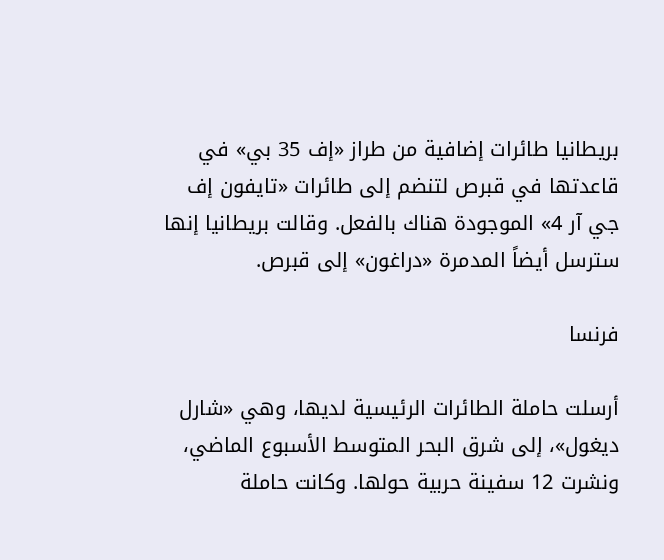بريطانيا طائرات إضافية من طراز «إف 35 بي» في قاعدتها في قبرص لتنضم إلى طائرات «تايفون إف جي آر 4» الموجودة هناك بالفعل. وقالت بريطانيا إنها سترسل أيضاً المدمرة «دراغون» إلى قبرص.

فرنسا

أرسلت حاملة الطائرات الرئيسية لديها، وهي «شارل ديغول»، إلى شرق البحر المتوسط الأسبوع الماضي، ونشرت 12 سفينة حربية حولها. وكانت حاملة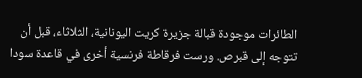الطائرات موجودة قبالة جزيرة كريت اليونانية، الثلاثاء، قبل أن تتوجه إلى قبرص. ورست فرقاطة فرنسية أخرى في قاعدة سودا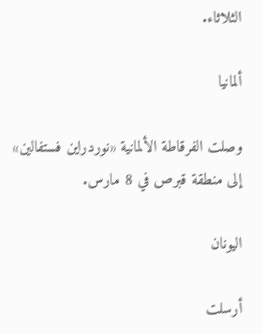الثلاثاء.

ألمانيا

وصلت الفرقاطة الألمانية «نوردراين فستفالين» إلى منطقة قبرص في 8 مارس.

اليونان

أرسلت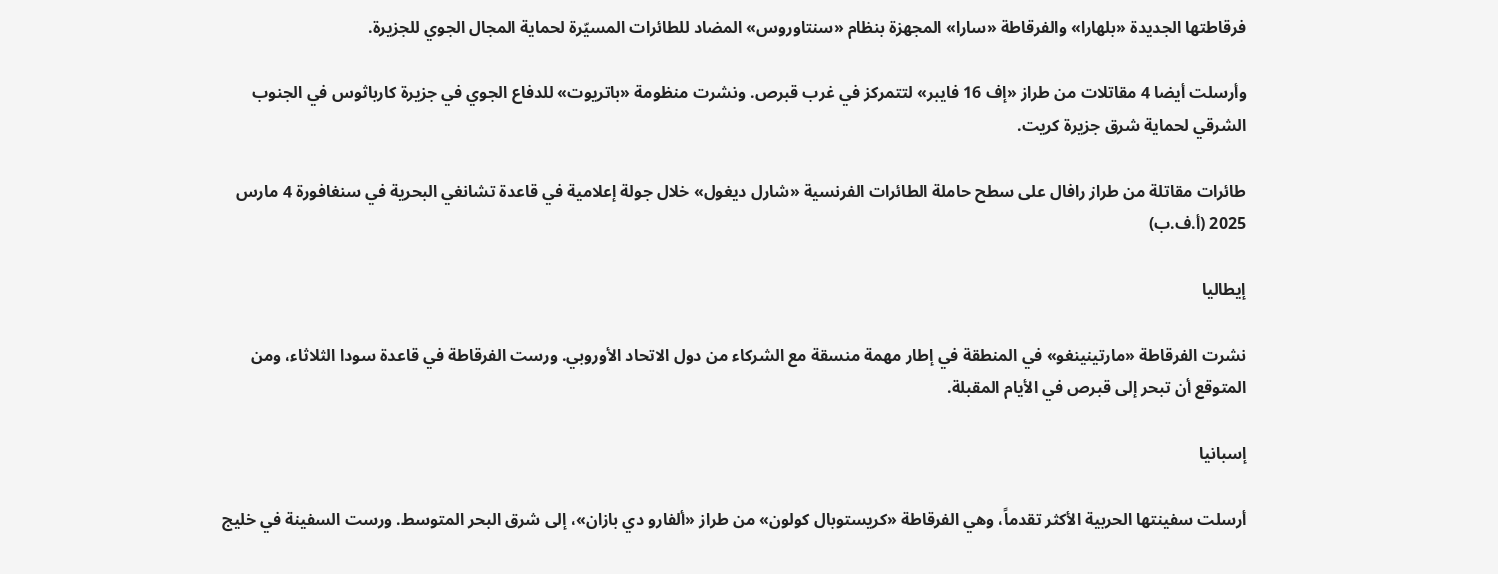فرقاطتها الجديدة «بلهارا» والفرقاطة «سارا» المجهزة بنظام «سنتاوروس» المضاد للطائرات المسيّرة لحماية المجال الجوي للجزيرة.

وأرسلت أيضا 4 مقاتلات من طراز «إف 16 فايبر» لتتمركز في غرب قبرص. ونشرت منظومة «باتريوت» للدفاع الجوي في جزيرة كارباثوس في الجنوب الشرقي لحماية شرق جزيرة كريت.

طائرات مقاتلة من طراز رافال على سطح حاملة الطائرات الفرنسية «شارل ديغول» خلال جولة إعلامية في قاعدة تشانغي البحرية في سنغافورة 4 مارس 2025 (أ.ف.ب)

إيطاليا

نشرت الفرقاطة «مارتينينغو» في المنطقة في إطار مهمة منسقة مع الشركاء من دول الاتحاد الأوروبي. ورست الفرقاطة في قاعدة سودا الثلاثاء، ومن المتوقع أن تبحر إلى قبرص في الأيام المقبلة.

إسبانيا

أرسلت سفينتها الحربية الأكثر تقدماً، وهي الفرقاطة «كريستوبال كولون» من طراز «ألفارو دي بازان»، إلى شرق البحر المتوسط. ورست السفينة في خليج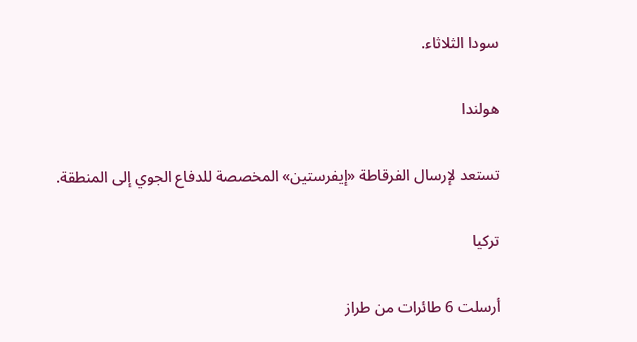سودا الثلاثاء.

هولندا

تستعد لإرسال الفرقاطة «إيفرستين» المخصصة للدفاع الجوي إلى المنطقة.

تركيا

أرسلت 6 طائرات من طراز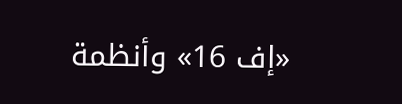«إف 16» وأنظمة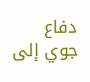دفاع جوي إلى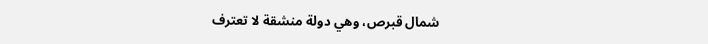شمال قبرص، وهي دولة منشقة لا تعترف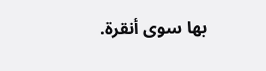بها سوى أنقرة.